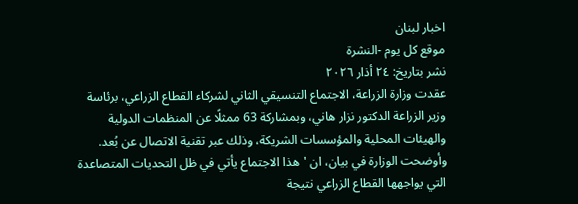اخبار لبنان
موقع كل يوم -النشرة
نشر بتاريخ: ٢٤ أذار ٢٠٢٦
عقدت وزارة الزراعة، الاجتماع التنسيقي الثاني لشركاء القطاع الزراعي، برئاسة وزير الزراعة الدكتور نزار هاني، وبمشاركة 63 ممثلًا عن المنظمات الدولية والهيئات المحلية والمؤسسات الشريكة، وذلك عبر تقنية الاتصال عن بُعد.
وأوضحت الوزارة في بيان، ان 'هذا الاجتماع يأتي في ظل التحديات المتصاعدة التي يواجهها القطاع الزراعي نتيجة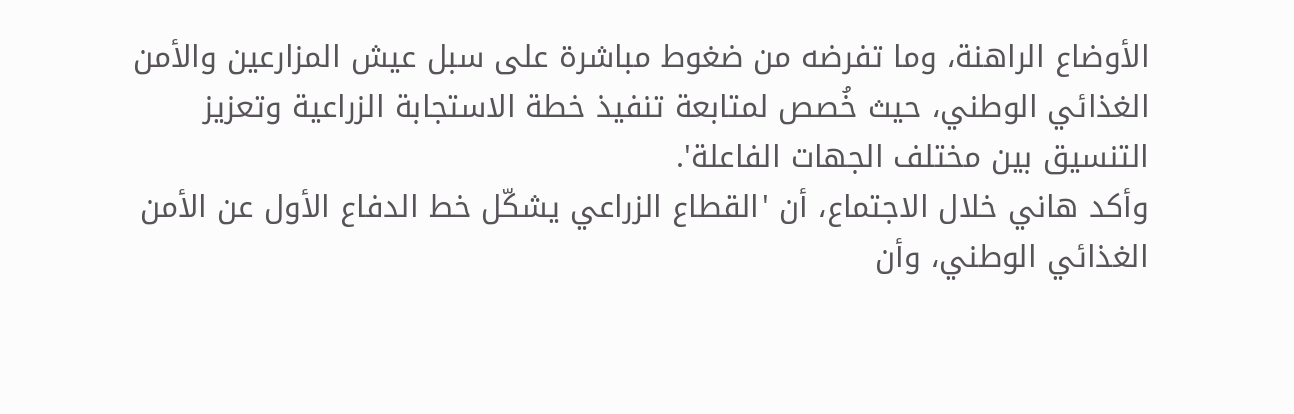الأوضاع الراهنة، وما تفرضه من ضغوط مباشرة على سبل عيش المزارعين والأمن الغذائي الوطني، حيث خُصص لمتابعة تنفيذ خطة الاستجابة الزراعية وتعزيز التنسيق بين مختلف الجهات الفاعلة'.
وأكد هاني خلال الاجتماع، أن 'القطاع الزراعي يشكّل خط الدفاع الأول عن الأمن الغذائي الوطني، وأن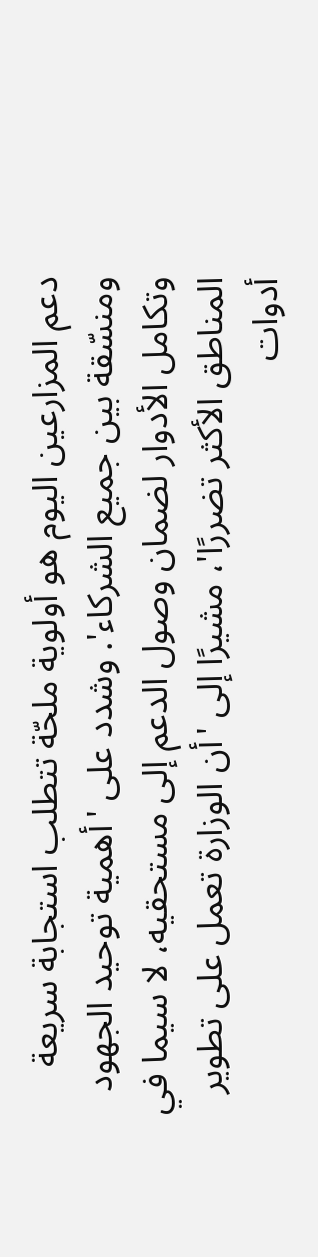دعم المزارعين اليوم هو أولوية ملحّة تتطلب استجابة سريعة ومنسّقة بين جميع الشركاء'. وشدد على 'أهمية توحيد الجهود وتكامل الأدوار لضمان وصول الدعم إلى مستحقيه، لا سيما في المناطق الأكثر تضررًا'، مشيرًا إلى 'أن الوزارة تعمل على تطوير أدوات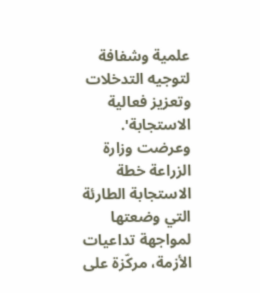علمية وشفافة لتوجيه التدخلات وتعزيز فعالية الاستجابة'.
وعرضت وزارة الزراعة خطة الاستجابة الطارئة التي وضعتها لمواجهة تداعيات الأزمة، مركّزة على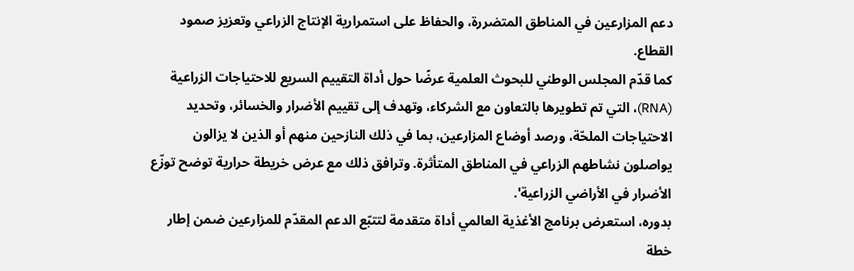دعم المزارعين في المناطق المتضررة، والحفاظ على استمرارية الإنتاج الزراعي وتعزيز صمود القطاع.
كما قدّم المجلس الوطني للبحوث العلمية عرضًا حول أداة التقييم السريع للاحتياجات الزراعية (RNA)، التي تم تطويرها بالتعاون مع الشركاء، وتهدف إلى تقييم الأضرار والخسائر، وتحديد الاحتياجات الملحّة، ورصد أوضاع المزارعين، بما في ذلك النازحين منهم أو الذين لا يزالون يواصلون نشاطهم الزراعي في المناطق المتأثرة. وترافق ذلك مع عرض خريطة حرارية توضح توزّع الأضرار في الأراضي الزراعية'.
بدوره، استعرض برنامج الأغذية العالمي أداة متقدمة لتتبّع الدعم المقدّم للمزارعين ضمن إطار خطة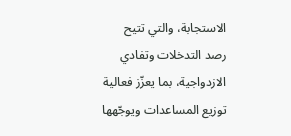الاستجابة، والتي تتيح رصد التدخلات وتفادي الازدواجية، بما يعزّز فعالية توزيع المساعدات ويوجّهها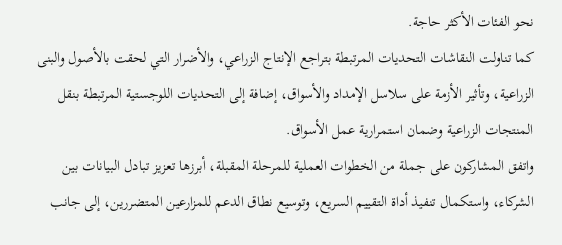نحو الفئات الأكثر حاجة.
كما تناولت النقاشات التحديات المرتبطة بتراجع الإنتاج الزراعي، والأضرار التي لحقت بالأصول والبنى الزراعية، وتأثير الأزمة على سلاسل الإمداد والأسواق، إضافة إلى التحديات اللوجستية المرتبطة بنقل المنتجات الزراعية وضمان استمرارية عمل الأسواق.
واتفق المشاركون على جملة من الخطوات العملية للمرحلة المقبلة، أبرزها تعزيز تبادل البيانات بين الشركاء، واستكمال تنفيذ أداة التقييم السريع، وتوسيع نطاق الدعم للمزارعين المتضررين، إلى جانب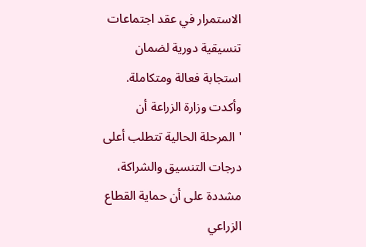الاستمرار في عقد اجتماعات تنسيقية دورية لضمان استجابة فعالة ومتكاملة.
وأكدت وزارة الزراعة أن 'المرحلة الحالية تتطلب أعلى درجات التنسيق والشراكة، مشددة على أن حماية القطاع الزراعي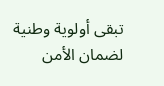تبقى أولوية وطنية لضمان الأمن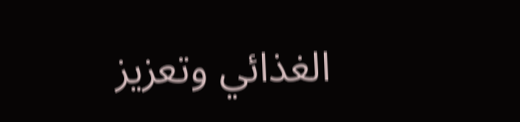الغذائي وتعزيز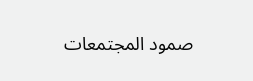صمود المجتمعات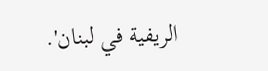الريفية في لبنان'.